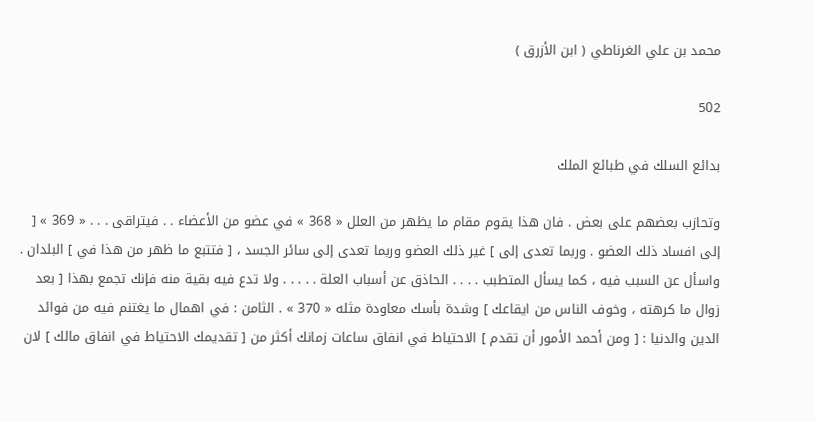محمد بن علي الغرناطي ( ابن الأزرق )

502

بدائع السلك في طبائع الملك

وتحازب بعضهم على بعض . فان هذا يقوم مقام ما يظهر من العلل « 368 » في عضو من الأعضاء . . فيتراقى . . . « 369 » [ إلى افساد ذلك العضو . وربما تعدى إلى ] غير ذلك العضو وربما تعدى إلى سائر الجسد ، [ فتتبع ما ظهر من هذا في ] البلدان . واسأل عن السبب فيه ، كما يسأل المتطبب . . . . الحاذق عن أسباب العلة . . . . . ولا تدع فيه بقية منه فإنك تجمع بهذا [ بعد زوال ما كرهته ، وخوف الناس من ايقاعك ] وشدة بأسك معاودة مثله « 370 » . الثامن : في اهمال ما يغتنم فيه من فوائد الدين والدنيا : [ ومن أحمد الأمور أن تقدم ] الاحتياط في انفاق ساعات زمانك أكثر من [ تقديمك الاحتياط في انفاق مالك ] لان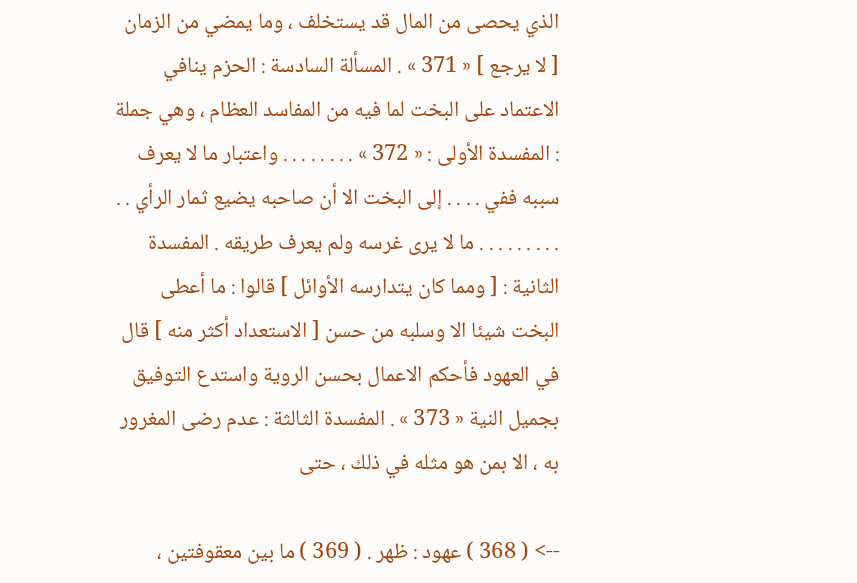الذي يحصى من المال قد يستخلف ، وما يمضي من الزمان [ لا يرجع ] « 371 » . المسألة السادسة : الحزم ينافي الاعتماد على البخت لما فيه من المفاسد العظام ، وهي جملة : المفسدة الأولى : « 372 » . . . . . . . . واعتبار ما لا يعرف سببه ففي . . . . إلى البخت الا أن صاحبه يضيع ثمار الرأي . . . . . . . . . . . ما لا يرى غرسه ولم يعرف طريقه . المفسدة الثانية : [ ومما كان يتدارسه الأوائل ] قالوا : ما أعطى البخت شيئا الا وسلبه من حسن [ الاستعداد أكثر منه ] قال في العهود فأحكم الاعمال بحسن الروية واستدع التوفيق بجميل النية « 373 » . المفسدة الثالثة : عدم رضى المغرور به ، الا بمن هو مثله في ذلك ، حتى

--> ( 368 ) عهود : ظهر . ( 369 ) ما بين معقوفتين ،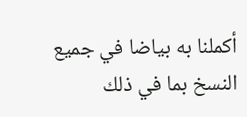أكملنا به بياضا في جميع النسخ بما في ذلك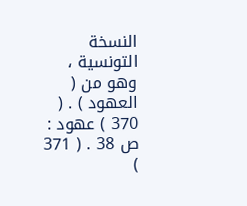النسخة التونسية ، وهو من ( العهود ) . ( 370 ) عهود : ص 38 . ( 371 )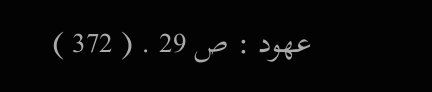عهود : ص 29 . ( 372 )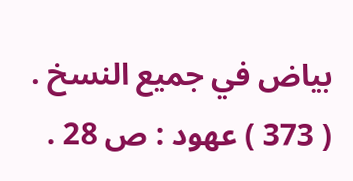بياض في جميع النسخ . ( 373 ) عهود : ص 28 .